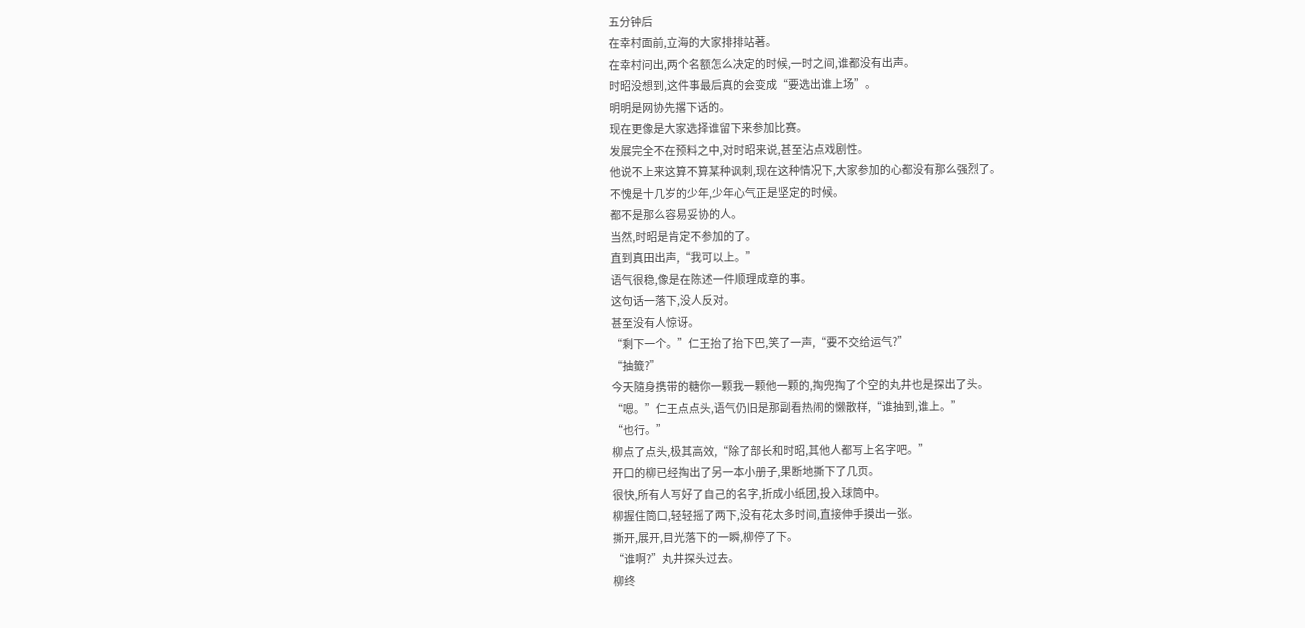五分钟后
在幸村面前,立海的大家排排站著。
在幸村问出,两个名额怎么决定的时候,一时之间,谁都没有出声。
时昭没想到,这件事最后真的会变成“要选出谁上场”。
明明是网协先撂下话的。
现在更像是大家选择谁留下来参加比赛。
发展完全不在预料之中,对时昭来说,甚至沾点戏剧性。
他说不上来这算不算某种讽刺,现在这种情况下,大家参加的心都没有那么强烈了。
不愧是十几岁的少年,少年心气正是坚定的时候。
都不是那么容易妥协的人。
当然,时昭是肯定不参加的了。
直到真田出声,“我可以上。”
语气很稳,像是在陈述一件顺理成章的事。
这句话一落下,没人反对。
甚至没有人惊讶。
“剩下一个。”仁王抬了抬下巴,笑了一声,“要不交给运气?”
“抽籤?”
今天隨身携带的糖你一颗我一颗他一颗的,掏兜掏了个空的丸井也是探出了头。
“嗯。”仁王点点头,语气仍旧是那副看热闹的懒散样,“谁抽到,谁上。”
“也行。”
柳点了点头,极其高效,“除了部长和时昭,其他人都写上名字吧。”
开口的柳已经掏出了另一本小册子,果断地撕下了几页。
很快,所有人写好了自己的名字,折成小纸团,投入球筒中。
柳握住筒口,轻轻摇了两下,没有花太多时间,直接伸手摸出一张。
撕开,展开,目光落下的一瞬,柳停了下。
“谁啊?”丸井探头过去。
柳终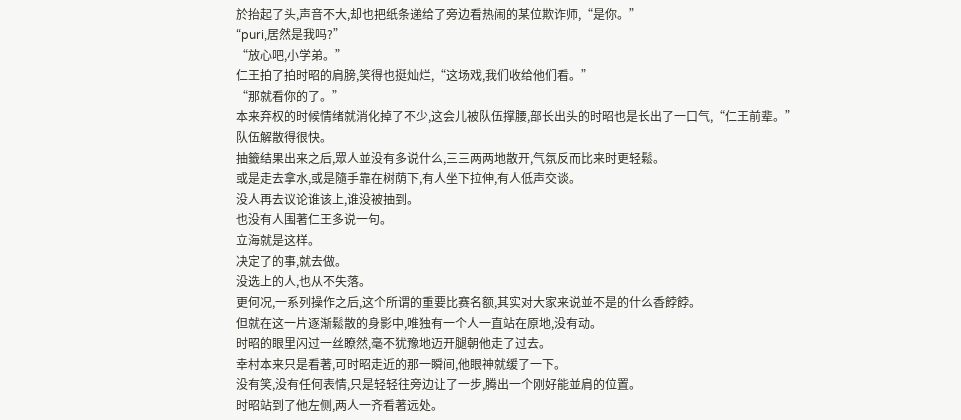於抬起了头,声音不大,却也把纸条递给了旁边看热闹的某位欺诈师,“是你。”
“puri,居然是我吗?”
“放心吧,小学弟。”
仁王拍了拍时昭的肩膀,笑得也挺灿烂,“这场戏,我们收给他们看。”
“那就看你的了。”
本来弃权的时候情绪就消化掉了不少,这会儿被队伍撑腰,部长出头的时昭也是长出了一口气,“仁王前辈。”
队伍解散得很快。
抽籤结果出来之后,眾人並没有多说什么,三三两两地散开,气氛反而比来时更轻鬆。
或是走去拿水,或是隨手靠在树荫下,有人坐下拉伸,有人低声交谈。
没人再去议论谁该上,谁没被抽到。
也没有人围著仁王多说一句。
立海就是这样。
决定了的事,就去做。
没选上的人,也从不失落。
更何况,一系列操作之后,这个所谓的重要比赛名额,其实对大家来说並不是的什么香餑餑。
但就在这一片逐渐鬆散的身影中,唯独有一个人一直站在原地,没有动。
时昭的眼里闪过一丝瞭然,毫不犹豫地迈开腿朝他走了过去。
幸村本来只是看著,可时昭走近的那一瞬间,他眼神就缓了一下。
没有笑,没有任何表情,只是轻轻往旁边让了一步,腾出一个刚好能並肩的位置。
时昭站到了他左侧,两人一齐看著远处。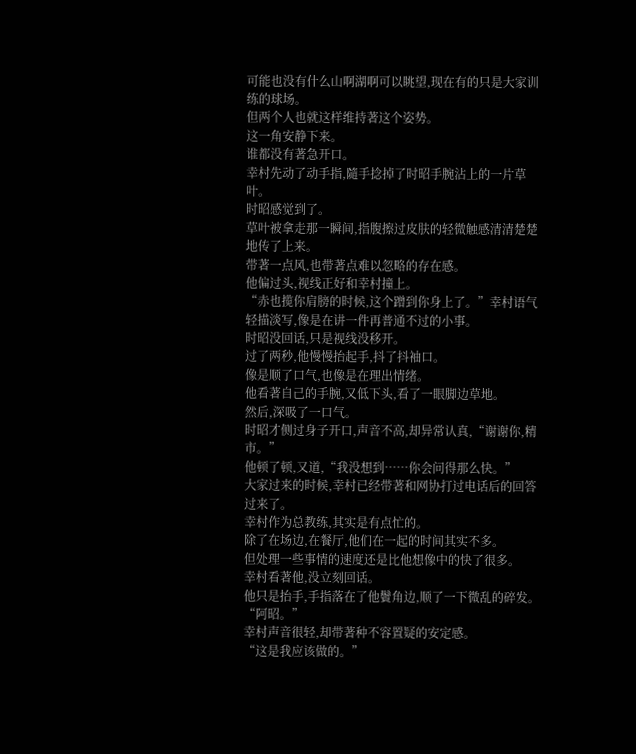可能也没有什么山啊湖啊可以眺望,现在有的只是大家训练的球场。
但两个人也就这样维持著这个姿势。
这一角安静下来。
谁都没有著急开口。
幸村先动了动手指,隨手捻掉了时昭手腕沾上的一片草叶。
时昭感觉到了。
草叶被拿走那一瞬间,指腹擦过皮肤的轻微触感清清楚楚地传了上来。
带著一点风,也带著点难以忽略的存在感。
他偏过头,视线正好和幸村撞上。
“赤也揽你肩膀的时候,这个蹭到你身上了。”幸村语气轻描淡写,像是在讲一件再普通不过的小事。
时昭没回话,只是视线没移开。
过了两秒,他慢慢抬起手,抖了抖袖口。
像是顺了口气,也像是在理出情绪。
他看著自己的手腕,又低下头,看了一眼脚边草地。
然后,深吸了一口气。
时昭才侧过身子开口,声音不高,却异常认真,“谢谢你,精市。”
他顿了顿,又道,“我没想到……你会问得那么快。”
大家过来的时候,幸村已经带著和网协打过电话后的回答过来了。
幸村作为总教练,其实是有点忙的。
除了在场边,在餐厅,他们在一起的时间其实不多。
但处理一些事情的速度还是比他想像中的快了很多。
幸村看著他,没立刻回话。
他只是抬手,手指落在了他鬢角边,顺了一下微乱的碎发。
“阿昭。”
幸村声音很轻,却带著种不容置疑的安定感。
“这是我应该做的。”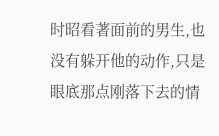时昭看著面前的男生,也没有躲开他的动作,只是眼底那点刚落下去的情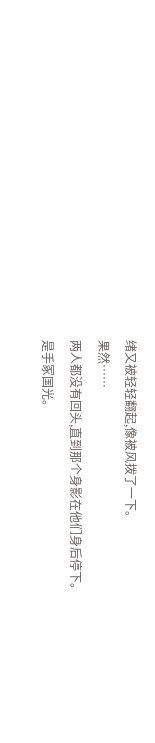绪又被轻轻翻起,像被风拨了一下。
果然……
两人都没有回头,直到那个身影在他们身后停下。
是手冢国光。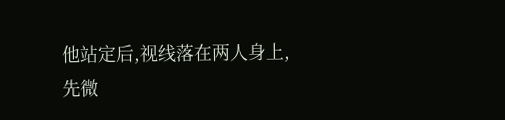他站定后,视线落在两人身上,先微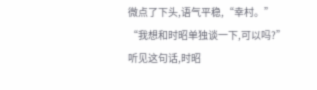微点了下头,语气平稳,“幸村。”
“我想和时昭单独谈一下,可以吗?”
听见这句话,时昭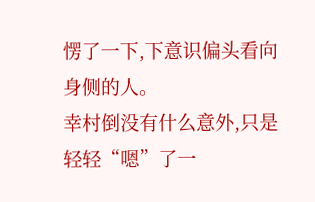愣了一下,下意识偏头看向身侧的人。
幸村倒没有什么意外,只是轻轻“嗯”了一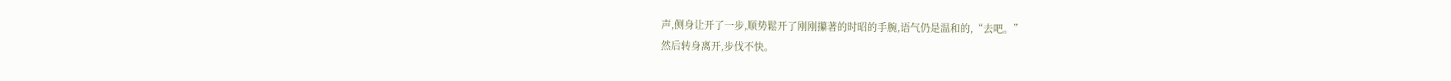声,侧身让开了一步,顺势鬆开了刚刚攥著的时昭的手腕,语气仍是温和的,“去吧。”
然后转身离开,步伐不快。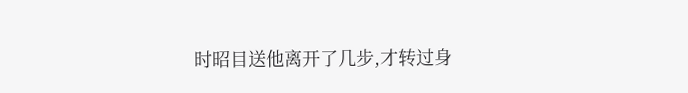时昭目送他离开了几步,才转过身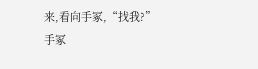来,看向手冢,“找我?”
手冢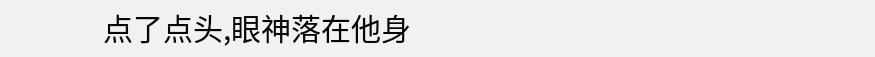点了点头,眼神落在他身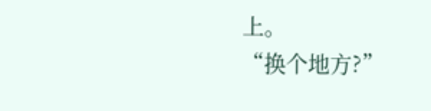上。
“换个地方?”